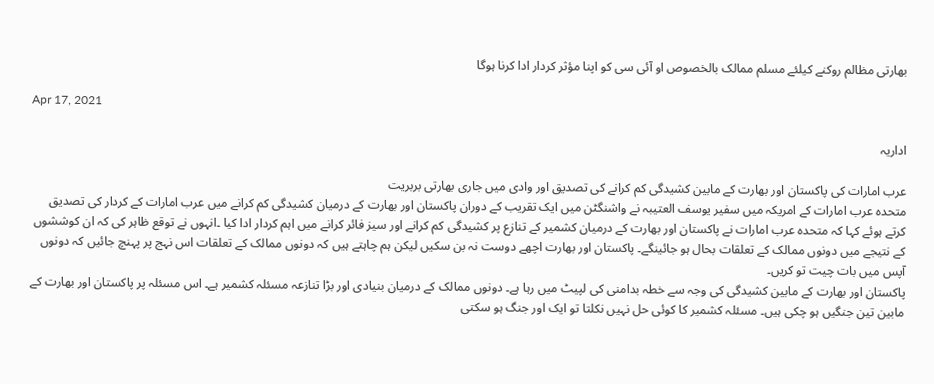بھارتی مظالم روکنے کیلئے مسلم ممالک بالخصوص او آئی سی کو اپنا مؤثر کردار ادا کرنا ہوگا

Apr 17, 2021

اداریہ

عرب امارات کی پاکستان اور بھارت کے مابین کشیدگی کم کرانے کی تصدیق اور وادی میں جاری بھارتی بربریت
متحدہ عرب امارات کے امریکہ میں سفیر یوسف العتیبہ نے واشنگٹن میں ایک تقریب کے دوران پاکستان اور بھارت کے درمیان کشیدگی کم کرانے میں عرب امارات کے کردار کی تصدیق کرتے ہوئے کہا کہ متحدہ عرب امارات نے پاکستان اور بھارت کے درمیان کشمیر کے تنازع پر کشیدگی کم کرانے اور سیز فائر کرانے میں اہم کردار ادا کیا ۔انہوں نے توقع ظاہر کی کہ ان کوششوں کے نتیجے میں دونوں ممالک کے تعلقات بحال ہو جائینگے۔ پاکستان اور بھارت اچھے دوست نہ بن سکیں لیکن ہم چاہتے ہیں کہ دونوں ممالک کے تعلقات اس نہج پر پہنچ جائیں کہ دونوں آپس میں بات چیت تو کریں۔
پاکستان اور بھارت کے مابین کشیدگی کی وجہ سے خطہ بدامنی کی لپیٹ میں رہا ہے۔ دونوں ممالک کے درمیان بنیادی اور بڑا تنازعہ مسئلہ کشمیر ہے۔ اس مسئلہ پر پاکستان اور بھارت کے مابین تین جنگیں ہو چکی ہیں۔ مسئلہ کشمیر کا کوئی حل نہیں نکلتا تو ایک اور جنگ ہو سکتی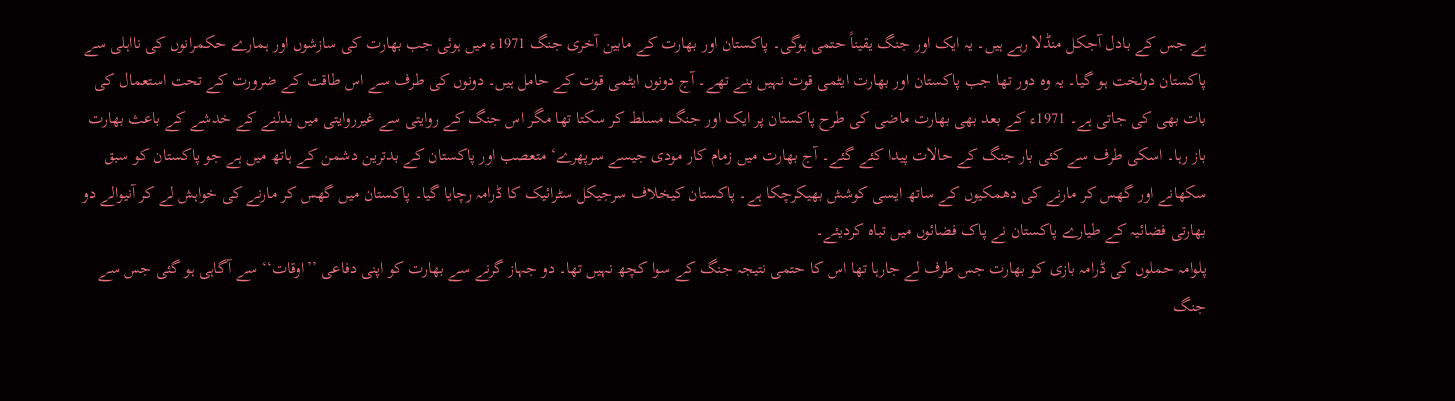ہے جس کے بادل آجکل منڈلا رہے ہیں۔ یہ ایک اور جنگ یقیناً حتمی ہوگی۔ پاکستان اور بھارت کے مابین آخری جنگ 1971ء میں ہوئی جب بھارت کی سازشوں اور ہمارے حکمرانوں کی نااہلی سے پاکستان دولخت ہو گیا۔ یہ وہ دور تھا جب پاکستان اور بھارت ایٹمی قوت نہیں بنے تھے۔ آج دونوں ایٹمی قوت کے حامل ہیں۔ دونوں کی طرف سے اس طاقت کے ضرورت کے تحت استعمال کی بات بھی کی جاتی ہے۔ 1971ء کے بعد بھی بھارت ماضی کی طرح پاکستان پر ایک اور جنگ مسلط کر سکتا تھا مگر اس جنگ کے روایتی سے غیرروایتی میں بدلنے کے خدشے کے باعث بھارت باز رہا۔ اسکی طرف سے کئی بار جنگ کے حالات پیدا کئے گئے۔ آج بھارت میں زمام کار مودی جیسے سرپھرے‘ متعصب اور پاکستان کے بدترین دشمن کے ہاتھ میں ہے جو پاکستان کو سبق سکھانے اور گھس کر مارنے کی دھمکیوں کے ساتھ ایسی کوشش بھیکرچکا ہے۔ پاکستان کیخلاف سرجیکل سٹرائیک کا ڈرامہ رچایا گیا۔ پاکستان میں گھس کر مارنے کی خواہش لے کر آنیوالے دو بھارتی فضائیہ کے طیارے پاکستان نے پاک فضائوں میں تباہ کردیئے۔
پلوامہ حملوں کی ڈرامہ بازی کو بھارت جس طرف لے جارہا تھا اس کا حتمی نتیجہ جنگ کے سوا کچھ نہیں تھا۔ دو جہاز گرنے سے بھارت کو اپنی دفاعی ’’اوقات‘‘ سے آگاہی ہو گئی جس سے جنگ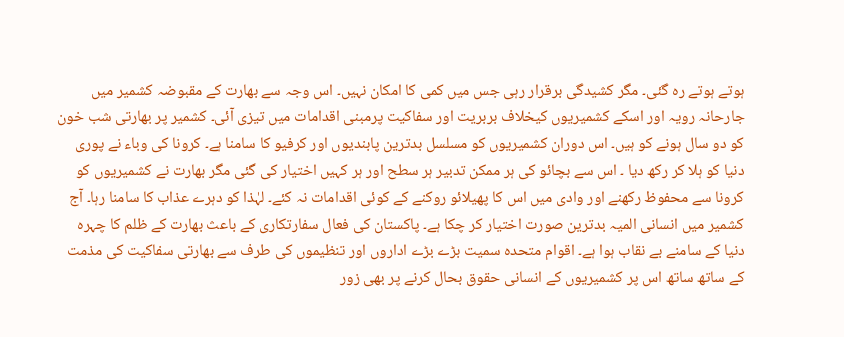ہوتے ہوتے رہ گئی۔ مگر کشیدگی برقرار رہی جس میں کمی کا امکان نہیں۔ اس وجہ سے بھارت کے مقبوضہ کشمیر میں جارحانہ رویہ اور اسکے کشمیریوں کیخلاف بربریت اور سفاکیت پرمبنی اقدامات میں تیزی آئی۔ کشمیر پر بھارتی شب خون کو دو سال ہونے کو ہیں۔ اس دوران کشمیریوں کو مسلسل بدترین پابندیوں اور کرفیو کا سامنا ہے۔ کرونا کی وباء نے پوری دنیا کو ہلا کر رکھ دیا ۔ اس سے بچائو کی ہر ممکن تدبیر ہر سطح اور ہر کہیں اختیار کی گئی مگر بھارت نے کشمیریوں کو کرونا سے محفوظ رکھنے اور وادی میں اس کا پھیلائو روکنے کے کوئی اقدامات نہ کئے۔ لہٰذا کو دہرے عذاب کا سامنا رہا۔ آج کشمیر میں انسانی المیہ بدترین صورت اختیار کر چکا ہے۔ پاکستان کی فعال سفارتکاری کے باعث بھارت کے ظلم کا چہرہ دنیا کے سامنے بے نقاب ہوا ہے۔ اقوام متحدہ سمیت بڑے بڑے اداروں اور تنظیموں کی طرف سے بھارتی سفاکیت کی مذمت کے ساتھ ساتھ اس پر کشمیریوں کے انسانی حقوق بحال کرنے پر بھی زور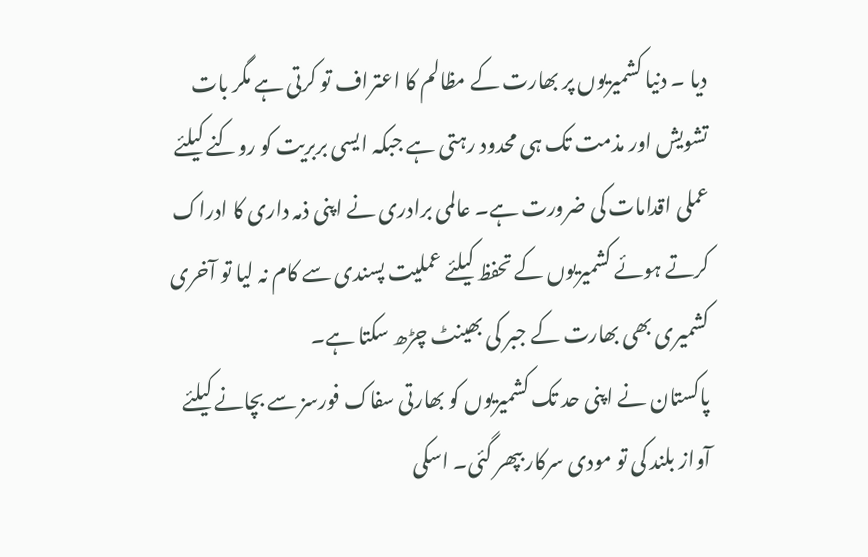دیا ۔ دنیا کشمیریوں پر بھارت کے مظالم کا اعتراف تو کرتی ہے مگر بات تشویش اور مذمت تک ہی محدود رہتی ہے جبکہ ایسی بربریت کو روکنے کیلئے عملی اقدامات کی ضرورت ہے۔ عالمی برادری نے اپنی ذمہ داری کا ادراک کرتے ہوئے کشمیریوں کے تحفظ کیلئے عملیت پسندی سے کام نہ لیا تو آخری کشمیری بھی بھارت کے جبر کی بھینٹ چڑھ سکتا ہے۔
پاکستان نے اپنی حد تک کشمیریوں کو بھارتی سفاک فورسز سے بچانے کیلئے آواز بلند کی تو مودی سرکار بپھر گئی۔ اسکی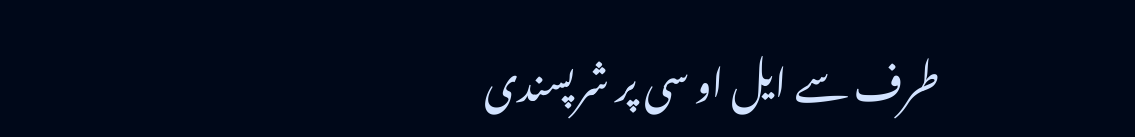طرف سے ایل او سی پر شرپسندی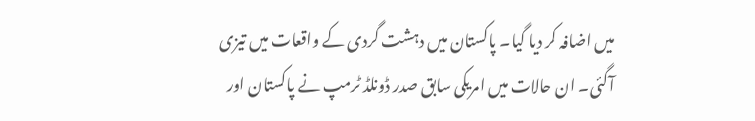میں اضافہ کر دیا گیا۔ پاکستان میں دہشت گردی کے واقعات میں تیزی آگئی۔ ان حالات میں امریکی سابق صدر ڈونلڈ ٹرمپ نے پاکستان اور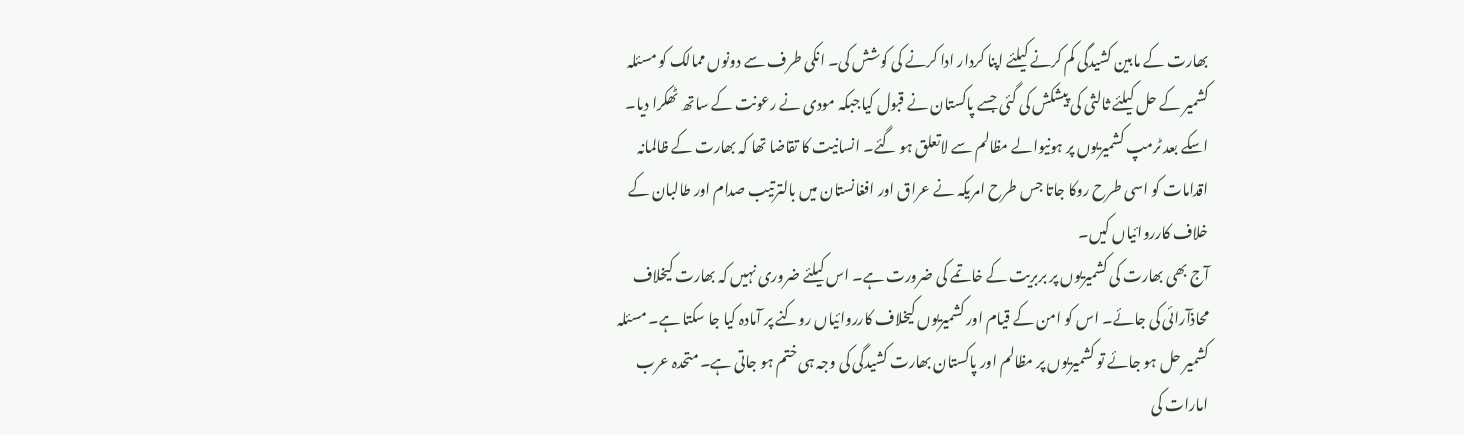بھارت کے مابین کشیدگی کم کرنے کیلئے اپنا کردار ادا کرنے کی کوشش کی۔ انکی طرف سے دونوں ممالک کو مسئلہ کشمیر کے حل کیلئے ثالثی کی پیشکش کی گئی جسے پاکستان نے قبول کیاجبکہ مودی نے رعونت کے ساتھ ٹھکرا دیا۔ اسکے بعد ٹرمپ کشمیریوں پر ہونیوالے مظالم سے لاتعلق ہو گئے۔ انسانیت کا تقاضا تھا کہ بھارت کے ظالمانہ اقدامات کو اسی طرح روکا جاتا جس طرح امریکہ نے عراق اور افغانستان میں بالترتیب صدام اور طالبان کے خلاف کارروائیاں کیں۔
آج بھی بھارت کی کشمیریوں پر بربریت کے خاتمے کی ضرورت ہے۔ اس کیلئے ضروری نہیں کہ بھارت کیخلاف محاذآرائی کی جائے۔ اس کو امن کے قیام اور کشمیریوں کیخلاف کارروائیاں روکنے پر آمادہ کیا جا سکتا ہے۔ مسئلہ کشمیر حل ہو جائے تو کشمیریوں پر مظالم اور پاکستان بھارت کشیدگی کی وجہ ہی ختم ہو جاتی ہے۔ متحدہ عرب امارات کی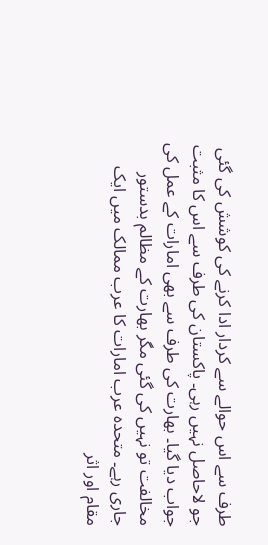طرف سے اس حوالے سے کردار ادا کرنے کی کوشش کی گئی جو لاحاصل نہیں رہی۔ پاکستان کی طرف سے اس کا مثبت جواب دیا گیا۔ بھارت کی طرف سے بھی امارات کے عمل کی مخالفت تو نہیں کی گئی مگر بھارت کے مظالم بدستور جاری رہے۔ متحدہ عرب امارات کا عرب ممالک میں ایک مقام اور اثر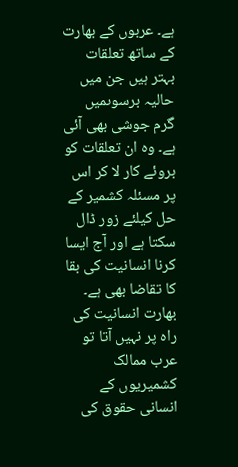ہے۔ عربوں کے بھارت کے ساتھ تعلقات بہتر ہیں جن میں حالیہ برسوںمیں گرم جوشی بھی آئی ہے۔ وہ ان تعلقات کو بروئے کار لا کر اس پر مسئلہ کشمیر کے حل کیلئے زور ڈال سکتا ہے اور آج ایسا کرنا انسانیت کی بقا کا تقاضا بھی ہے۔ بھارت انسانیت کی راہ پر نہیں آتا تو عرب ممالک کشمیریوں کے انسانی حقوق کی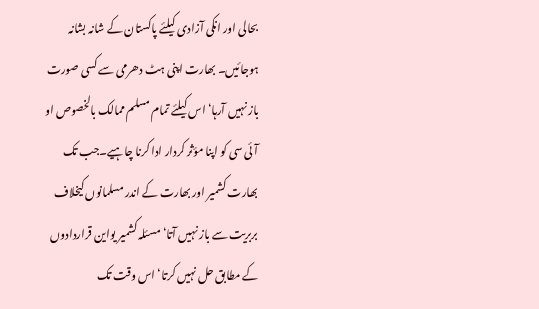بحالی اور انکی آزادی کیلئے پاکستان کے شانہ بشانہ ہوجائیں۔ بھارت اپنی ہٹ دھرمی سے کسی صورت باز نہیں آرہا‘ اس کیلئے تمام مسلم ممالک بالخصوص او آئی سی کو اپنا مؤثر کردار ادا کرنا چاہیے۔جب تک بھارت کشمیر اور بھارت کے اندر مسلمانوں کیخلاف بربریت سے باز نہیں آتا‘ مسئلہ کشمیر یواین قراردادوں کے مطابق حل نہیں کرتا‘ اس وقت تک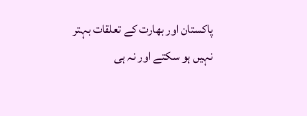پاکستان اور بھارت کے تعلقات بہتر نہیں ہو سکتے اور نہ ہی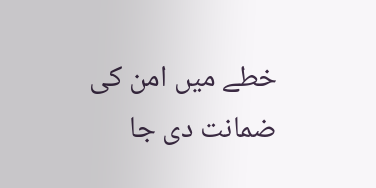خطے میں امن کی ضمانت دی جا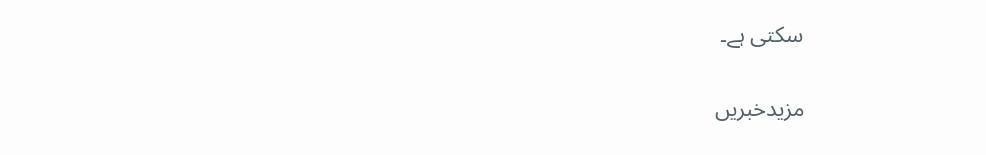سکتی ہے۔

مزیدخبریں